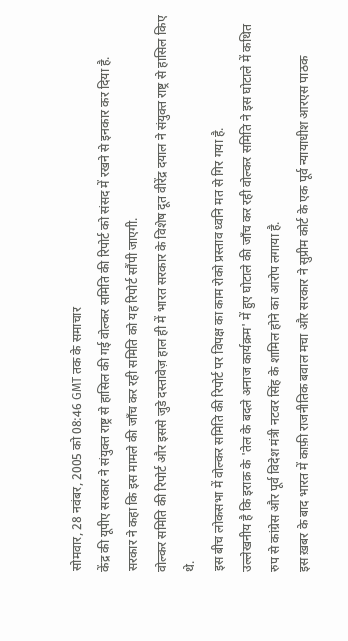सोमवार, 28 नवंबर, 2005 को 08:46 GMT तक के समाचार
केंद्र की यूपीए सरकार ने संयुक्त राष्ट्र से हासिल की गई वोल्कर समिति की रिपोर्ट को संसद में रखने से इनकार कर दिया है.
सरकार ने कहा कि इस मामले की जाँच कर रही समिति को यह रिपोर्ट सौंपी जाएगी.
वोल्कर समिति की रिपोर्ट और इससे जुडे दस्तावेज़ हाल ही में भारत सरकार के विशेष दूत वीरेंद्र दयाल ने संयुक्त राष्ट्र से हासिल किए थे.
इस बीच लोकसभा में वोल्कर समिति की रिपोर्ट पर विपक्ष का काम रोको प्रस्ताव ध्वनि मत से गिर गया है.
उल्लेखनीय है कि इराक़ के 'तेल के बदले अनाज कार्यक्रम' में हुए घोटाले की जाँच कर रही वोल्कर समिति ने इस घोटाले में कथित रुप से कांग्रेस और पूर्व विदेश मंत्री नटवर सिंह के शामिल होने का आरोप लगाया है.
इस ख़बर के बाद भारत में काफ़ी राजनीतिक बवाल मचा और सरकार ने सुप्रीम कोर्ट के एक पूर्व न्यायाधीश आरएस पाठक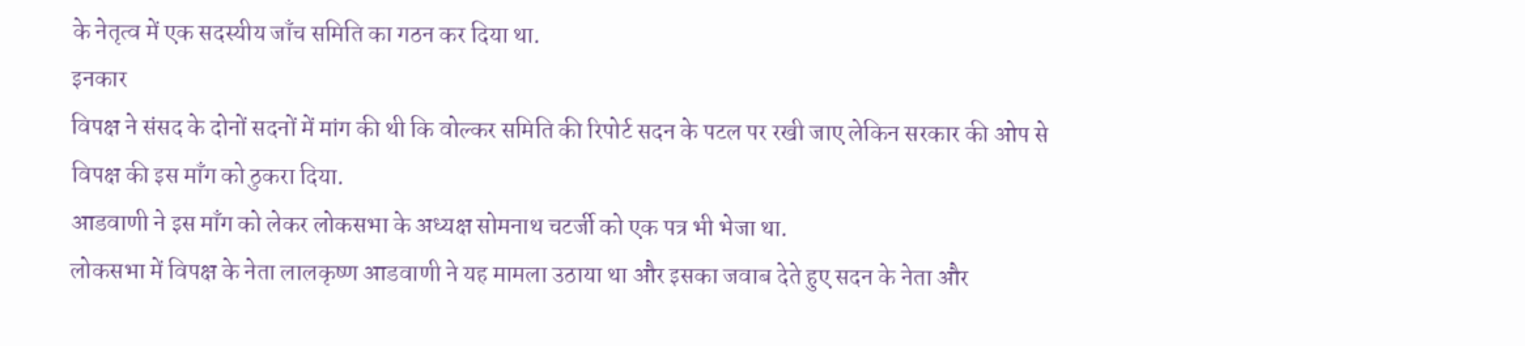के नेतृत्व में एक सदस्यीय जाँच समिति का गठन कर दिया था.
इनकार
विपक्ष ने संसद के दोनों सदनों में मांग की थी कि वोल्कर समिति की रिपोर्ट सदन के पटल पर रखी जाए लेकिन सरकार की ओप से विपक्ष की इस माँग को ठुकरा दिया.
आडवाणी ने इस माँग को लेकर लोकसभा के अध्यक्ष सोमनाथ चटर्जी को एक पत्र भी भेजा था.
लोकसभा में विपक्ष के नेता लालकृष्ण आडवाणी ने यह मामला उठाया था और इसका जवाब देते हुए सदन के नेता और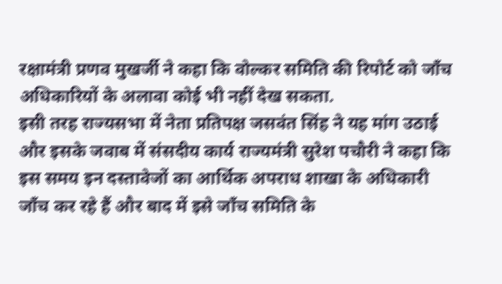रक्षामंत्री प्रणव मुखर्जी ने कहा कि वोल्कर समिति की रिपोर्ट को जाँच अधिकारियों के अलावा कोई भी नहीं देख सकता.
इसी तरह राज्यसभा में नेता प्रतिपक्ष जसवंत सिंह ने यह मांग उठाई और इसके जवाब में संसदीय कार्य राज्यमंत्री सुरेश पचौरी ने कहा कि इस समय इन दस्तावेजों का आर्थिक अपराध शाखा के अधिकारी जाँच कर रहे हैं और बाद में इसे जाँच समिति के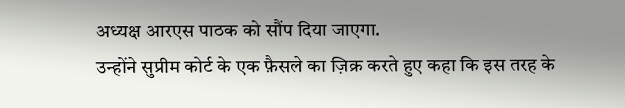अध्यक्ष आरएस पाठक को सौंप दिया जाएगा.
उन्होंने सुप्रीम कोर्ट के एक फ़ैसले का ज़िक्र करते हुए कहा कि इस तरह के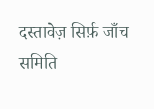दस्तावेज़ सिर्फ़ जाँच समिति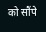को सौंपे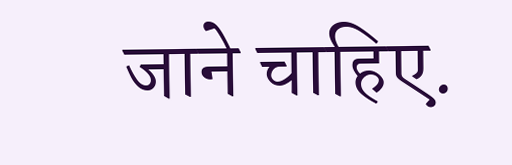जाने चाहिए.